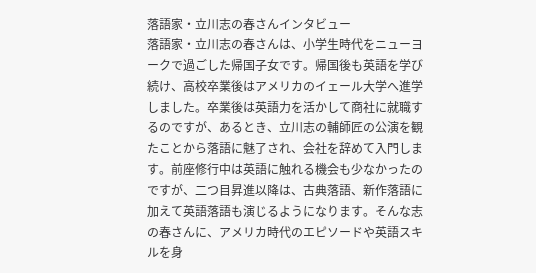落語家・立川志の春さんインタビュー
落語家・立川志の春さんは、小学生時代をニューヨークで過ごした帰国子女です。帰国後も英語を学び続け、高校卒業後はアメリカのイェール大学へ進学しました。卒業後は英語力を活かして商社に就職するのですが、あるとき、立川志の輔師匠の公演を観たことから落語に魅了され、会社を辞めて入門します。前座修行中は英語に触れる機会も少なかったのですが、二つ目昇進以降は、古典落語、新作落語に加えて英語落語も演じるようになります。そんな志の春さんに、アメリカ時代のエピソードや英語スキルを身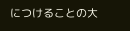につけることの大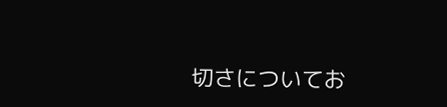切さについてお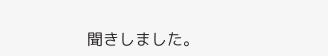聞きしました。